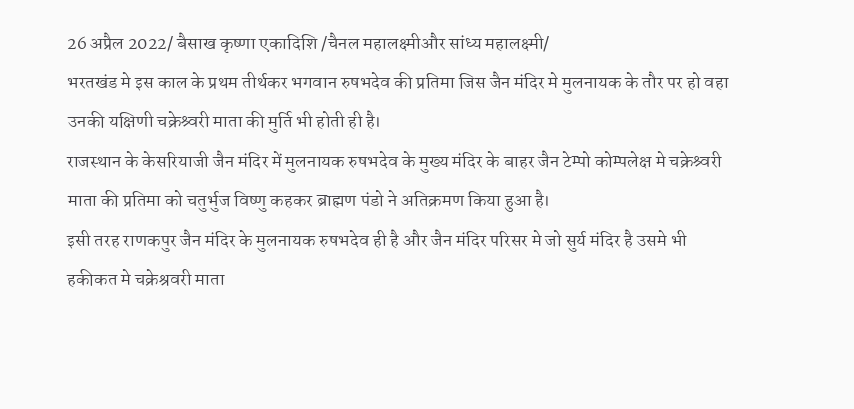26 अप्रैल 2022/ बैसाख कृष्णा एकादिशि /चैनल महालक्ष्मीऔर सांध्य महालक्ष्मी/
भरतखंड मे इस काल के प्रथम तीर्थकर भगवान रुषभदेव की प्रतिमा जिस जैन मंदिर मे मुलनायक के तौर पर हो वहा उनकी यक्षिणी चक्रेश्र्वरी माता की मुर्ति भी होती ही है।
राजस्थान के केसरियाजी जैन मंदिर में मुलनायक रुषभदेव के मुख्य मंदिर के बाहर जैन टेम्पो कोम्पलेक्ष मे चक्रेश्र्वरी माता की प्रतिमा को चतुर्भुज विष्णु कहकर ब्राह्मण पंडो ने अतिक्रमण किया हुआ है।
इसी तरह राणकपुर जैन मंदिर के मुलनायक रुषभदेव ही है और जैन मंदिर परिसर मे जो सुर्य मंदिर है उसमे भी हकीकत मे चक्रेश्रवरी माता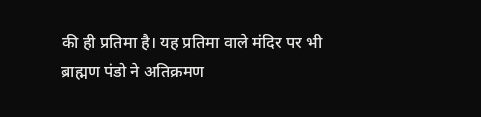की ही प्रतिमा है। यह प्रतिमा वाले मंदिर पर भी ब्राह्मण पंडो ने अतिक्रमण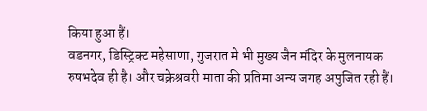किया हुआ हैं।
वडनगर, डिस्ट्रिक्ट महेसाणा, गुजरात मे भी मुख्य जैन मंदिर के मुलनायक रुषभदेव ही है। और चक्रेश्रवरी माता की प्रतिमा अन्य जगह अपुजित रही हैं।